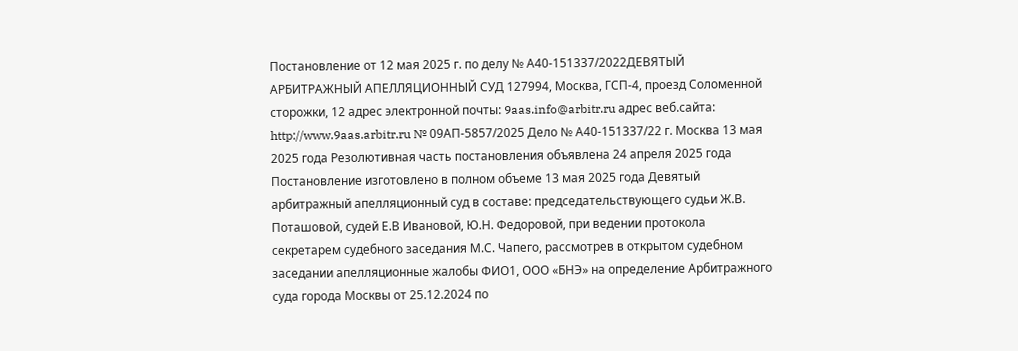Постановление от 12 мая 2025 г. по делу № А40-151337/2022ДЕВЯТЫЙ АРБИТРАЖНЫЙ АПЕЛЛЯЦИОННЫЙ СУД 127994, Москва, ГСП-4, проезд Соломенной cторожки, 12 адрес электронной почты: 9aas.info@arbitr.ru адрес веб.сайта: http://www.9aas.arbitr.ru № 09АП-5857/2025 Дело № А40-151337/22 г. Москва 13 мая 2025 года Резолютивная часть постановления объявлена 24 апреля 2025 года Постановление изготовлено в полном объеме 13 мая 2025 года Девятый арбитражный апелляционный суд в составе: председательствующего судьи Ж.В. Поташовой, судей Е.В Ивановой, Ю.Н. Федоровой, при ведении протокола секретарем судебного заседания М.С. Чапего, рассмотрев в открытом судебном заседании апелляционные жалобы ФИО1, ООО «БНЭ» на определение Арбитражного суда города Москвы от 25.12.2024 по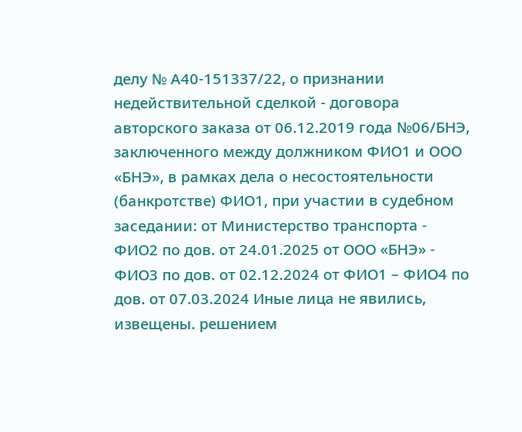делу № А40-151337/22, о признании недействительной сделкой - договора авторского заказа от 06.12.2019 года №06/БНЭ, заключенного между должником ФИО1 и ООО «БНЭ», в рамках дела о несостоятельности (банкротстве) ФИО1, при участии в судебном заседании: от Министерство транспорта - ФИО2 по дов. от 24.01.2025 от ООО «БНЭ» - ФИО3 по дов. от 02.12.2024 от ФИО1 – ФИО4 по дов. от 07.03.2024 Иные лица не явились, извещены. решением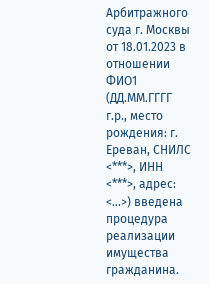Арбитражного суда г. Москвы от 18.01.2023 в отношении ФИО1 (ДД.ММ.ГГГГ г.р., место рождения: г. Ереван, СНИЛС <***>, ИНН <***>, адрес: <...>) введена процедура реализации имущества гражданина.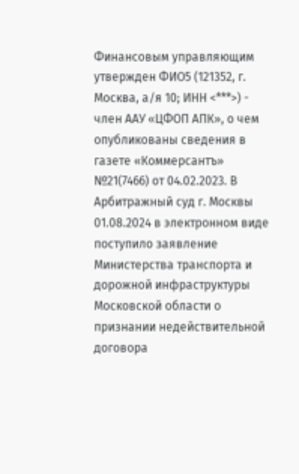Финансовым управляющим утвержден ФИО5 (121352, г. Москва, а/я 10; ИНН <***>) - член ААУ «ЦФОП АПК», о чем опубликованы сведения в газете «Коммерсантъ» №21(7466) от 04.02.2023. В Арбитражный суд г. Москвы 01.08.2024 в электронном виде поступило заявление Министерства транспорта и дорожной инфраструктуры Московской области о признании недействительной договора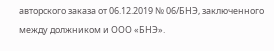авторского заказа от 06.12.2019 № 06/БНЭ, заключенного между должником и ООО «БНЭ».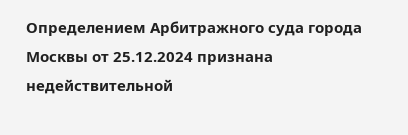Определением Арбитражного суда города Москвы от 25.12.2024 признана недействительной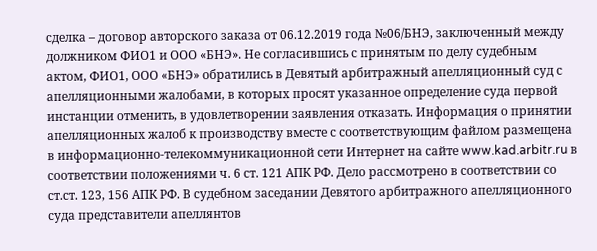сделка – договор авторского заказа от 06.12.2019 года №06/БНЭ, заключенный между должником ФИО1 и ООО «БНЭ». Не согласившись с принятым по делу судебным актом, ФИО1, ООО «БНЭ» обратились в Девятый арбитражный апелляционный суд с апелляционными жалобами, в которых просят указанное определение суда первой инстанции отменить, в удовлетворении заявления отказать. Информация о принятии апелляционных жалоб к производству вместе с соответствующим файлом размещена в информационно-телекоммуникационной сети Интернет на сайте www.kad.arbitr.ru в соответствии положениями ч. 6 ст. 121 АПК РФ. Дело рассмотрено в соответствии со ст.ст. 123, 156 АПК РФ. В судебном заседании Девятого арбитражного апелляционного суда представители апеллянтов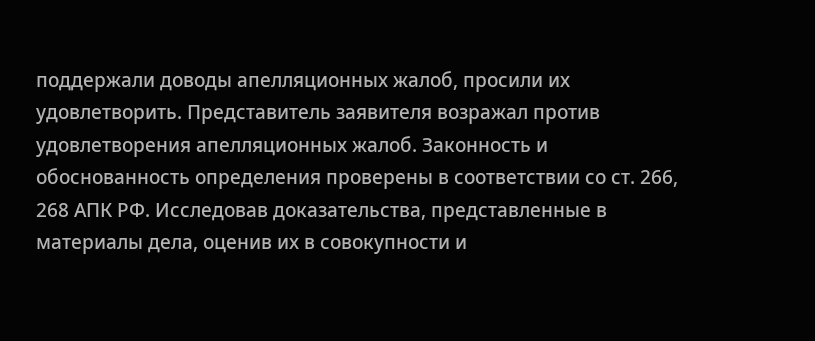поддержали доводы апелляционных жалоб, просили их удовлетворить. Представитель заявителя возражал против удовлетворения апелляционных жалоб. Законность и обоснованность определения проверены в соответствии со ст. 266, 268 АПК РФ. Исследовав доказательства, представленные в материалы дела, оценив их в совокупности и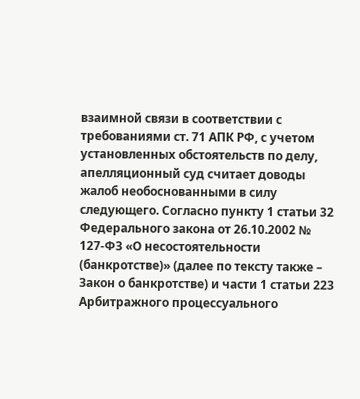взаимной связи в соответствии с требованиями ст. 71 АПК РФ, с учетом установленных обстоятельств по делу, апелляционный суд считает доводы жалоб необоснованными в силу следующего. Согласно пункту 1 статьи 32 Федерального закона от 26.10.2002 № 127-ФЗ «О несостоятельности (банкротстве)» (далее по тексту также – Закон о банкротстве) и части 1 статьи 223 Арбитражного процессуального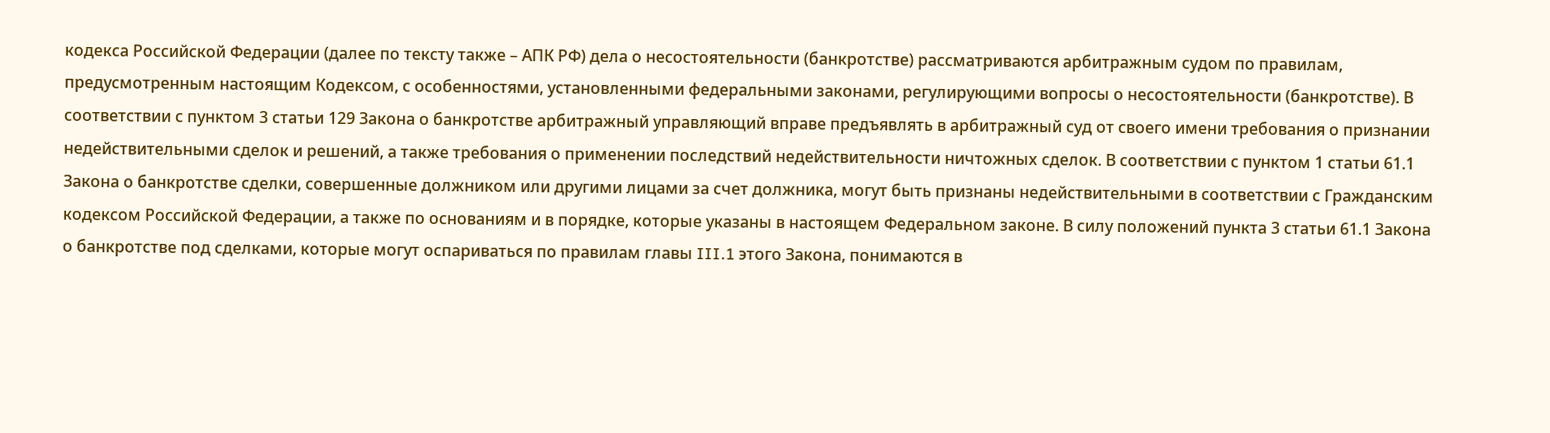кодекса Российской Федерации (далее по тексту также – АПК РФ) дела о несостоятельности (банкротстве) рассматриваются арбитражным судом по правилам, предусмотренным настоящим Кодексом, с особенностями, установленными федеральными законами, регулирующими вопросы о несостоятельности (банкротстве). В соответствии с пунктом 3 статьи 129 Закона о банкротстве арбитражный управляющий вправе предъявлять в арбитражный суд от своего имени требования о признании недействительными сделок и решений, а также требования о применении последствий недействительности ничтожных сделок. В соответствии с пунктом 1 статьи 61.1 Закона о банкротстве сделки, совершенные должником или другими лицами за счет должника, могут быть признаны недействительными в соответствии с Гражданским кодексом Российской Федерации, а также по основаниям и в порядке, которые указаны в настоящем Федеральном законе. В силу положений пункта 3 статьи 61.1 Закона о банкротстве под сделками, которые могут оспариваться по правилам главы III.1 этого Закона, понимаются в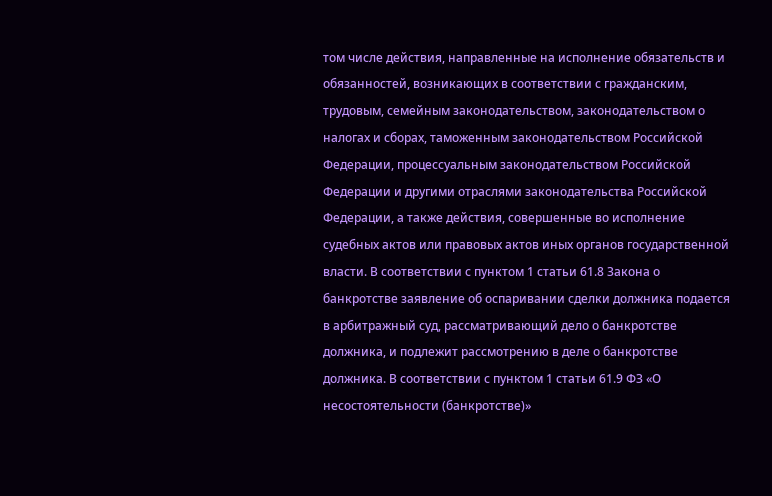том числе действия, направленные на исполнение обязательств и обязанностей, возникающих в соответствии с гражданским, трудовым, семейным законодательством, законодательством о налогах и сборах, таможенным законодательством Российской Федерации, процессуальным законодательством Российской Федерации и другими отраслями законодательства Российской Федерации, а также действия, совершенные во исполнение судебных актов или правовых актов иных органов государственной власти. В соответствии с пунктом 1 статьи 61.8 Закона о банкротстве заявление об оспаривании сделки должника подается в арбитражный суд, рассматривающий дело о банкротстве должника, и подлежит рассмотрению в деле о банкротстве должника. В соответствии с пунктом 1 статьи 61.9 ФЗ «О несостоятельности (банкротстве)»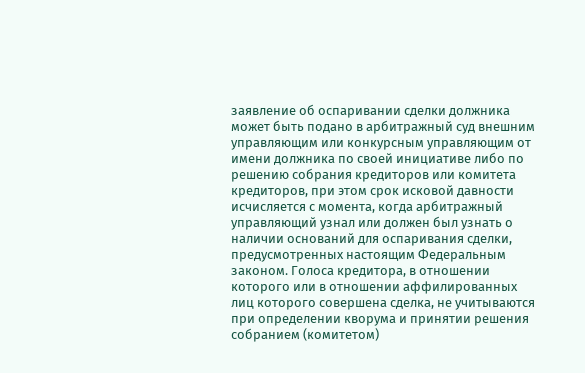заявление об оспаривании сделки должника может быть подано в арбитражный суд внешним управляющим или конкурсным управляющим от имени должника по своей инициативе либо по решению собрания кредиторов или комитета кредиторов, при этом срок исковой давности исчисляется с момента, когда арбитражный управляющий узнал или должен был узнать о наличии оснований для оспаривания сделки, предусмотренных настоящим Федеральным законом. Голоса кредитора, в отношении которого или в отношении аффилированных лиц которого совершена сделка, не учитываются при определении кворума и принятии решения собранием (комитетом)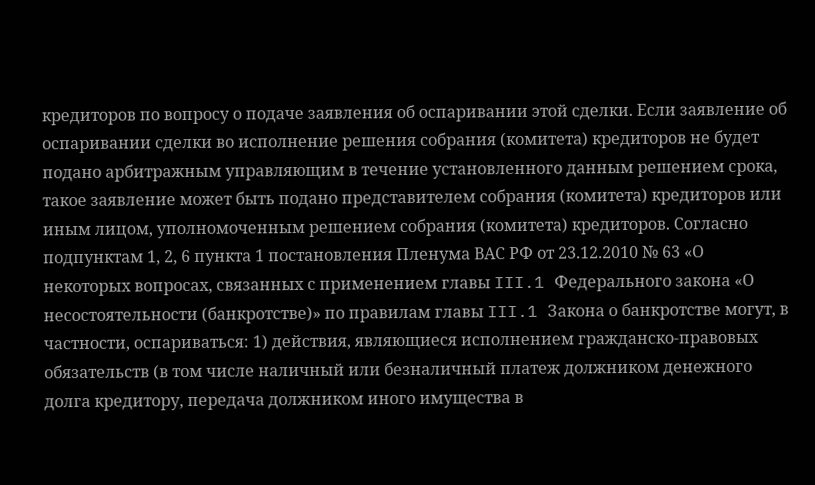кредиторов по вопросу о подаче заявления об оспаривании этой сделки. Если заявление об оспаривании сделки во исполнение решения собрания (комитета) кредиторов не будет подано арбитражным управляющим в течение установленного данным решением срока, такое заявление может быть подано представителем собрания (комитета) кредиторов или иным лицом, уполномоченным решением собрания (комитета) кредиторов. Согласно подпунктам 1, 2, 6 пункта 1 постановления Пленума ВАС РФ от 23.12.2010 № 63 «О некоторых вопросах, связанных с применением главы III.1 Федерального закона «О несостоятельности (банкротстве)» по правилам главы III.1 Закона о банкротстве могут, в частности, оспариваться: 1) действия, являющиеся исполнением гражданско-правовых обязательств (в том числе наличный или безналичный платеж должником денежного долга кредитору, передача должником иного имущества в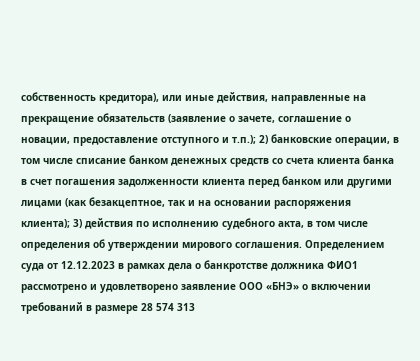собственность кредитора), или иные действия, направленные на прекращение обязательств (заявление о зачете, соглашение о новации, предоставление отступного и т.п.); 2) банковские операции, в том числе списание банком денежных средств со счета клиента банка в счет погашения задолженности клиента перед банком или другими лицами (как безакцептное, так и на основании распоряжения клиента); 3) действия по исполнению судебного акта, в том числе определения об утверждении мирового соглашения. Определением суда от 12.12.2023 в рамках дела о банкротстве должника ФИО1 рассмотрено и удовлетворено заявление ООО «БНЭ» о включении требований в размере 28 574 313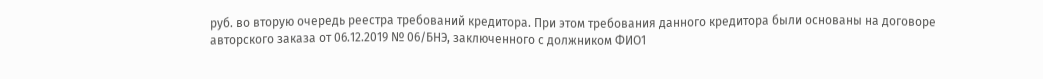руб. во вторую очередь реестра требований кредитора. При этом требования данного кредитора были основаны на договоре авторского заказа от 06.12.2019 № 06/БНЭ, заключенного с должником ФИО1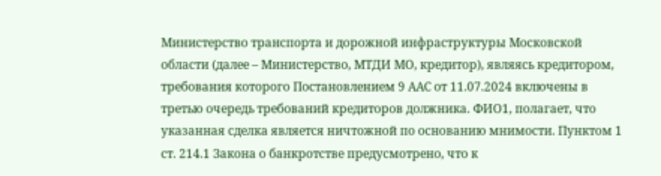Министерство транспорта и дорожной инфраструктуры Московской области (далее – Министерство, МТДИ МО, кредитор), являясь кредитором, требования которого Постановлением 9 ААС от 11.07.2024 включены в третью очередь требований кредиторов должника. ФИО1, полагает, что указанная сделка является ничтожной по основанию мнимости. Пунктом 1 ст. 214.1 Закона о банкротстве предусмотрено, что к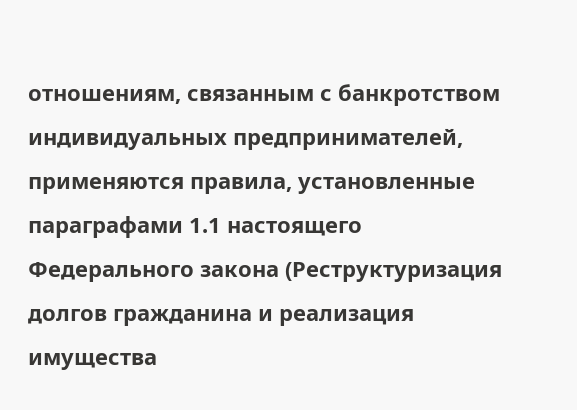отношениям, связанным с банкротством индивидуальных предпринимателей, применяются правила, установленные параграфами 1.1 настоящего Федерального закона (Реструктуризация долгов гражданина и реализация имущества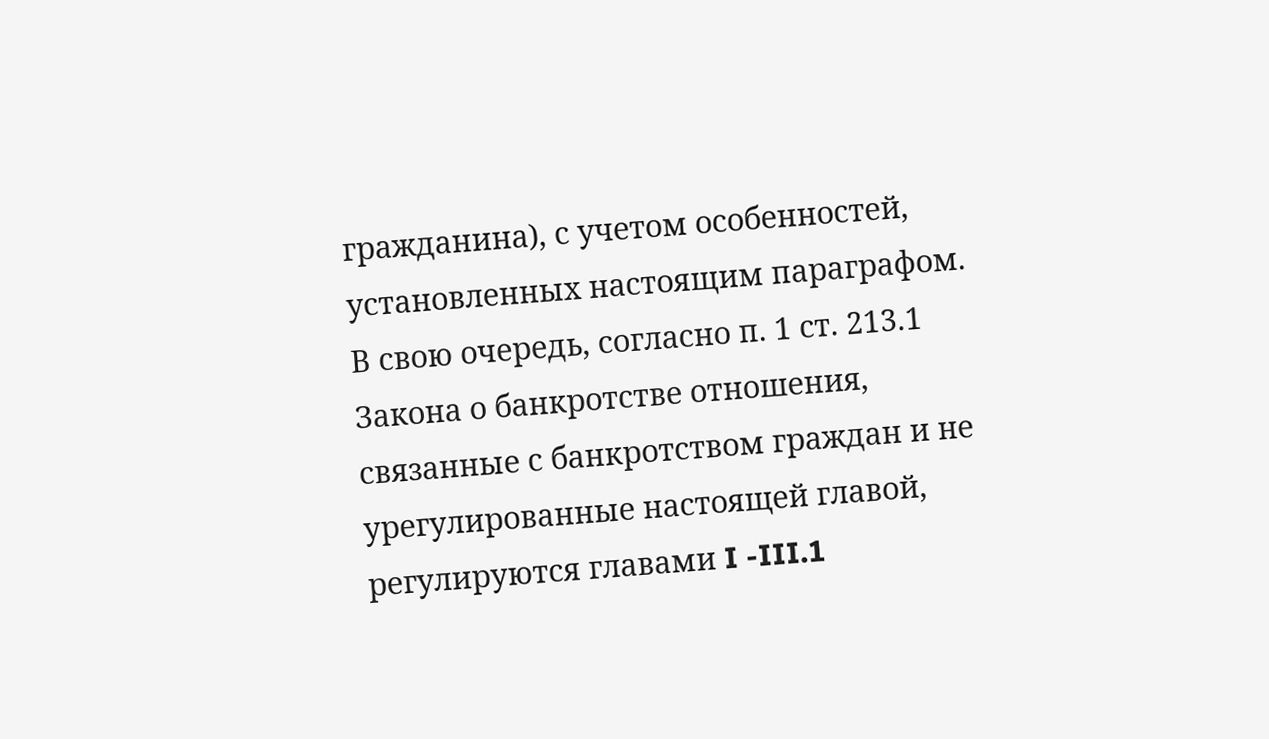гражданина), с учетом особенностей, установленных настоящим параграфом. В свою очередь, согласно п. 1 ст. 213.1 Закона о банкротстве отношения, связанные с банкротством граждан и не урегулированные настоящей главой, регулируются главами I -III.1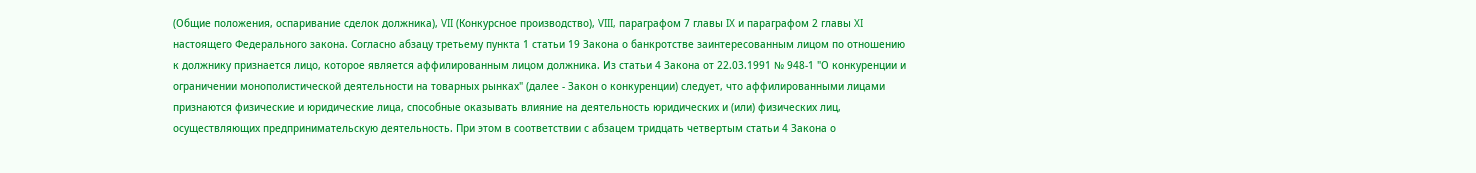(Общие положения, оспаривание сделок должника), VII (Конкурсное производство), VIII, параграфом 7 главы IX и параграфом 2 главы XI настоящего Федерального закона. Согласно абзацу третьему пункта 1 статьи 19 Закона о банкротстве заинтересованным лицом по отношению к должнику признается лицо, которое является аффилированным лицом должника. Из статьи 4 Закона от 22.03.1991 № 948-1 "О конкуренции и ограничении монополистической деятельности на товарных рынках" (далее - Закон о конкуренции) следует, что аффилированными лицами признаются физические и юридические лица, способные оказывать влияние на деятельность юридических и (или) физических лиц, осуществляющих предпринимательскую деятельность. При этом в соответствии с абзацем тридцать четвертым статьи 4 Закона о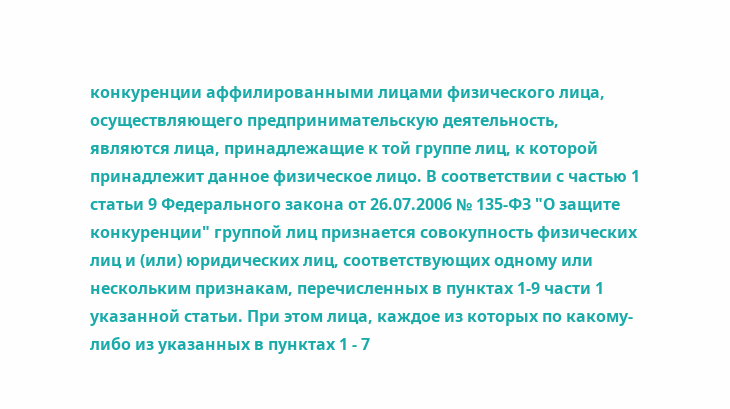конкуренции аффилированными лицами физического лица, осуществляющего предпринимательскую деятельность, являются лица, принадлежащие к той группе лиц, к которой принадлежит данное физическое лицо. В соответствии с частью 1 статьи 9 Федерального закона от 26.07.2006 № 135-ФЗ "О защите конкуренции" группой лиц признается совокупность физических лиц и (или) юридических лиц, соответствующих одному или нескольким признакам, перечисленных в пунктах 1-9 части 1 указанной статьи. При этом лица, каждое из которых по какому-либо из указанных в пунктах 1 - 7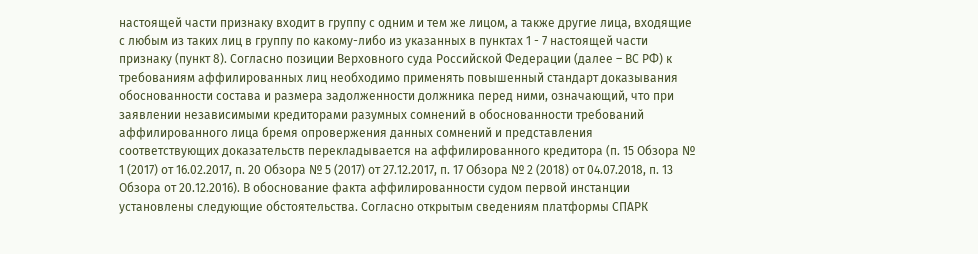настоящей части признаку входит в группу с одним и тем же лицом, а также другие лица, входящие с любым из таких лиц в группу по какому-либо из указанных в пунктах 1 - 7 настоящей части признаку (пункт 8). Согласно позиции Верховного суда Российской Федерации (далее – ВС РФ) к требованиям аффилированных лиц необходимо применять повышенный стандарт доказывания обоснованности состава и размера задолженности должника перед ними, означающий, что при заявлении независимыми кредиторами разумных сомнений в обоснованности требований аффилированного лица бремя опровержения данных сомнений и представления соответствующих доказательств перекладывается на аффилированного кредитора (п. 15 Обзора № 1 (2017) от 16.02.2017, п. 20 Обзора № 5 (2017) от 27.12.2017, п. 17 Обзора № 2 (2018) от 04.07.2018, п. 13 Обзора от 20.12.2016). В обоснование факта аффилированности судом первой инстанции установлены следующие обстоятельства. Согласно открытым сведениям платформы СПАРК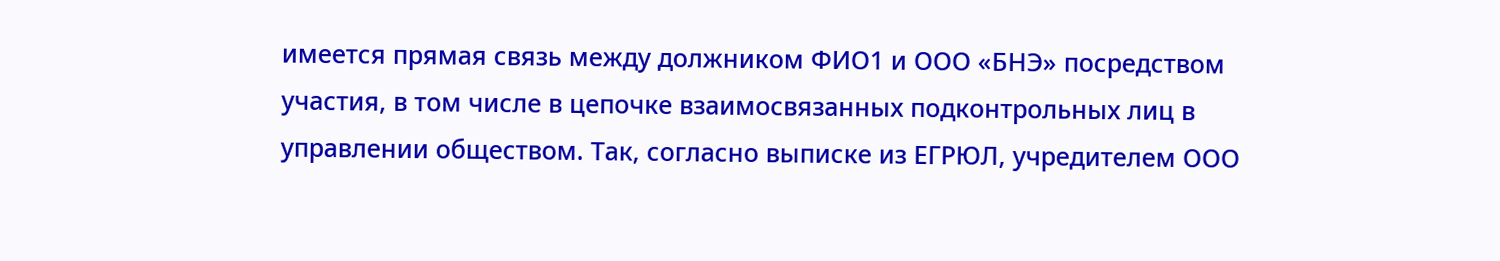имеется прямая связь между должником ФИО1 и ООО «БНЭ» посредством участия, в том числе в цепочке взаимосвязанных подконтрольных лиц в управлении обществом. Так, согласно выписке из ЕГРЮЛ, учредителем ООО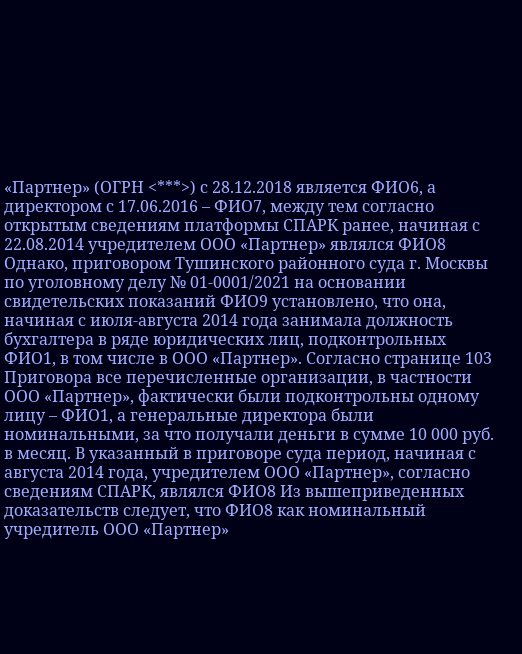«Партнер» (ОГРН <***>) с 28.12.2018 является ФИО6, а директором с 17.06.2016 – ФИО7, между тем согласно открытым сведениям платформы СПАРК ранее, начиная с 22.08.2014 учредителем ООО «Партнер» являлся ФИО8 Однако, приговором Тушинского районного суда г. Москвы по уголовному делу № 01-0001/2021 на основании свидетельских показаний ФИО9 установлено, что она, начиная с июля-августа 2014 года занимала должность бухгалтера в ряде юридических лиц, подконтрольных ФИО1, в том числе в ООО «Партнер». Согласно странице 103 Приговора все перечисленные организации, в частности ООО «Партнер», фактически были подконтрольны одному лицу – ФИО1, а генеральные директора были номинальными, за что получали деньги в сумме 10 000 руб. в месяц. В указанный в приговоре суда период, начиная с августа 2014 года, учредителем ООО «Партнер», согласно сведениям СПАРК, являлся ФИО8 Из вышеприведенных доказательств следует, что ФИО8 как номинальный учредитель ООО «Партнер»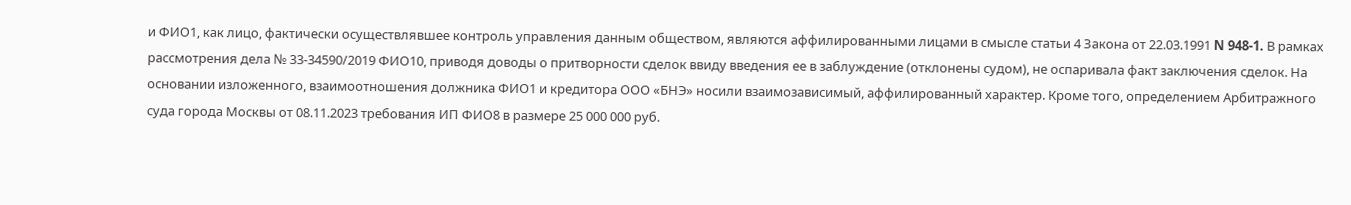и ФИО1, как лицо, фактически осуществлявшее контроль управления данным обществом, являются аффилированными лицами в смысле статьи 4 Закона от 22.03.1991 N 948-1. В рамках рассмотрения дела № 33-34590/2019 ФИО10, приводя доводы о притворности сделок ввиду введения ее в заблуждение (отклонены судом), не оспаривала факт заключения сделок. На основании изложенного, взаимоотношения должника ФИО1 и кредитора ООО «БНЭ» носили взаимозависимый, аффилированный характер. Кроме того, определением Арбитражного суда города Москвы от 08.11.2023 требования ИП ФИО8 в размере 25 000 000 руб.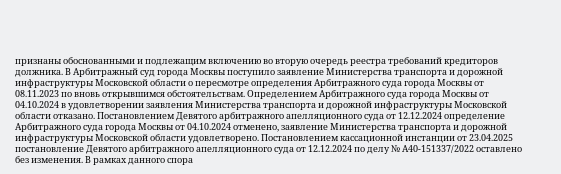признаны обоснованными и подлежащим включению во вторую очередь реестра требований кредиторов должника. В Арбитражный суд города Москвы поступило заявление Министерства транспорта и дорожной инфраструктуры Московской области о пересмотре определения Арбитражного суда города Москвы от 08.11.2023 по вновь открывшимся обстоятельствам. Определением Арбитражного суда города Москвы от 04.10.2024 в удовлетворении заявления Министерства транспорта и дорожной инфраструктуры Московской области отказано. Постановлением Девятого арбитражного апелляционного суда от 12.12.2024 определение Арбитражного суда города Москвы от 04.10.2024 отменено, заявление Министерства транспорта и дорожной инфраструктуры Московской области удовлетворено. Постановлением кассационной инстанции от 23.04.2025 постановление Девятого арбитражного апелляционного суда от 12.12.2024 по делу № А40-151337/2022 оставлено без изменения. В рамках данного спора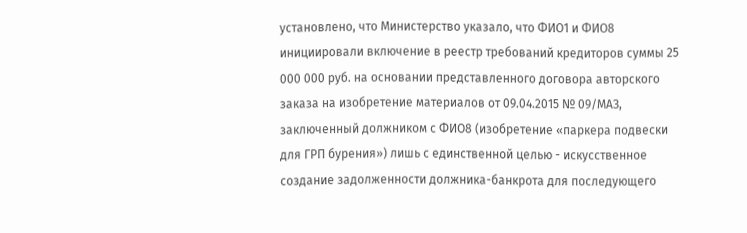установлено, что Министерство указало, что ФИО1 и ФИО8 инициировали включение в реестр требований кредиторов суммы 25 000 000 руб. на основании представленного договора авторского заказа на изобретение материалов от 09.04.2015 № 09/МАЗ, заключенный должником с ФИО8 (изобретение «паркера подвески для ГРП бурения») лишь с единственной целью - искусственное создание задолженности должника-банкрота для последующего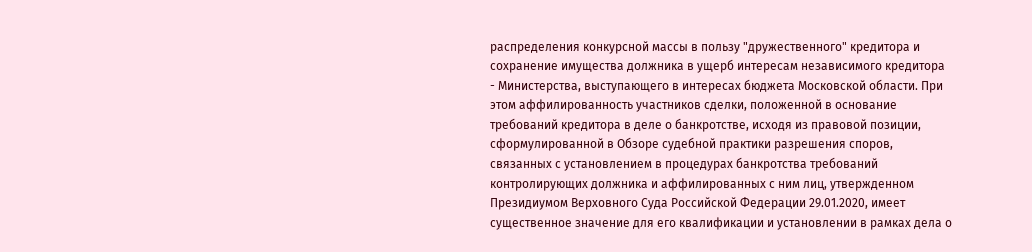распределения конкурсной массы в пользу "дружественного" кредитора и сохранение имущества должника в ущерб интересам независимого кредитора - Министерства, выступающего в интересах бюджета Московской области. При этом аффилированность участников сделки, положенной в основание требований кредитора в деле о банкротстве, исходя из правовой позиции, сформулированной в Обзоре судебной практики разрешения споров, связанных с установлением в процедурах банкротства требований контролирующих должника и аффилированных с ним лиц, утвержденном Президиумом Верховного Суда Российской Федерации 29.01.2020, имеет существенное значение для его квалификации и установлении в рамках дела о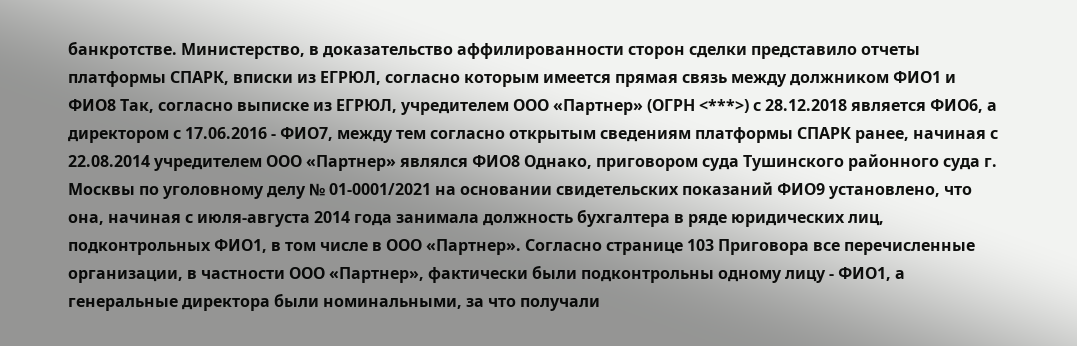банкротстве. Министерство, в доказательство аффилированности сторон сделки представило отчеты платформы СПАРК, вписки из ЕГРЮЛ, согласно которым имеется прямая связь между должником ФИО1 и ФИО8 Так, согласно выписке из ЕГРЮЛ, учредителем ООО «Партнер» (ОГРН <***>) с 28.12.2018 является ФИО6, а директором с 17.06.2016 - ФИО7, между тем согласно открытым сведениям платформы СПАРК ранее, начиная с 22.08.2014 учредителем ООО «Партнер» являлся ФИО8 Однако, приговором суда Тушинского районного суда г. Москвы по уголовному делу № 01-0001/2021 на основании свидетельских показаний ФИО9 установлено, что она, начиная с июля-августа 2014 года занимала должность бухгалтера в ряде юридических лиц, подконтрольных ФИО1, в том числе в ООО «Партнер». Согласно странице 103 Приговора все перечисленные организации, в частности ООО «Партнер», фактически были подконтрольны одному лицу - ФИО1, а генеральные директора были номинальными, за что получали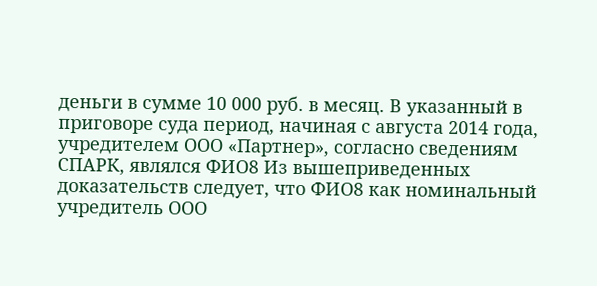деньги в сумме 10 000 руб. в месяц. В указанный в приговоре суда период, начиная с августа 2014 года, учредителем ООО «Партнер», согласно сведениям СПАРК, являлся ФИО8 Из вышеприведенных доказательств следует, что ФИО8 как номинальный учредитель ООО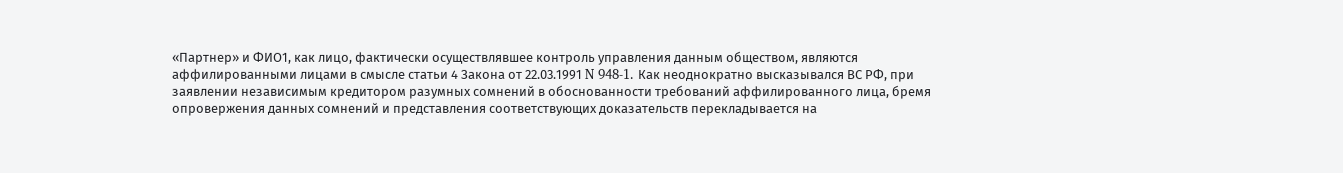«Партнер» и ФИО1, как лицо, фактически осуществлявшее контроль управления данным обществом, являются аффилированными лицами в смысле статьи 4 Закона от 22.03.1991 N 948-1. Как неоднократно высказывался ВС РФ, при заявлении независимым кредитором разумных сомнений в обоснованности требований аффилированного лица, бремя опровержения данных сомнений и представления соответствующих доказательств перекладывается на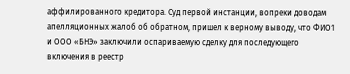аффилированного кредитора. Суд первой инстанции, вопреки доводам апелляционных жалоб об обратном, пришел к верному выводу, что ФИО1 и ООО «БНЭ» заключили оспариваемую сделку для последующего включения в реестр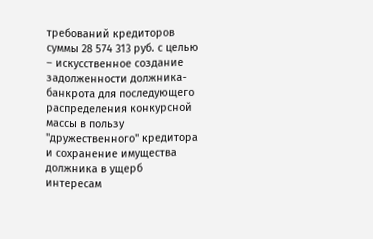требований кредиторов суммы 28 574 313 руб. с целью – искусственное создание задолженности должника-банкрота для последующего распределения конкурсной массы в пользу "дружественного" кредитора и сохранение имущества должника в ущерб интересам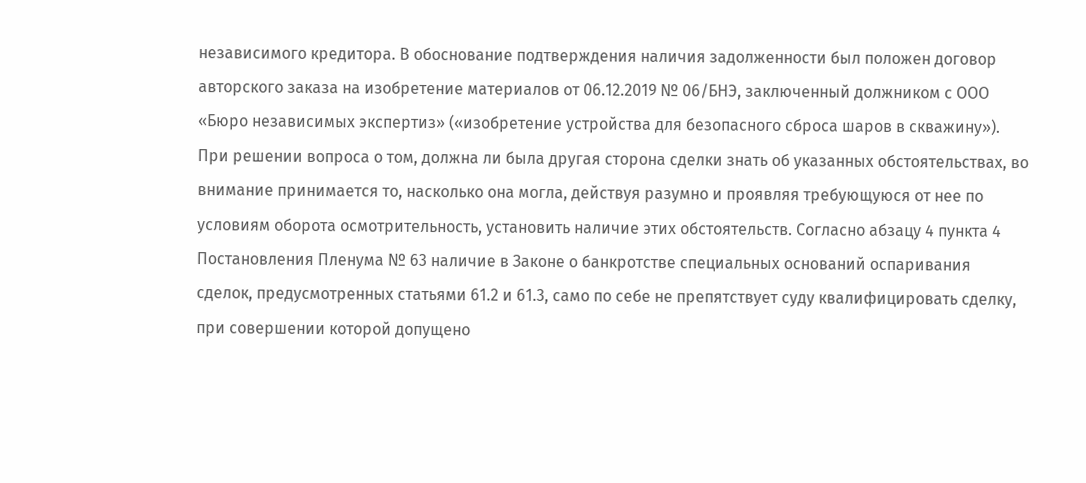независимого кредитора. В обоснование подтверждения наличия задолженности был положен договор авторского заказа на изобретение материалов от 06.12.2019 № 06/БНЭ, заключенный должником с ООО «Бюро независимых экспертиз» («изобретение устройства для безопасного сброса шаров в скважину»). При решении вопроса о том, должна ли была другая сторона сделки знать об указанных обстоятельствах, во внимание принимается то, насколько она могла, действуя разумно и проявляя требующуюся от нее по условиям оборота осмотрительность, установить наличие этих обстоятельств. Согласно абзацу 4 пункта 4 Постановления Пленума № 63 наличие в Законе о банкротстве специальных оснований оспаривания сделок, предусмотренных статьями 61.2 и 61.3, само по себе не препятствует суду квалифицировать сделку, при совершении которой допущено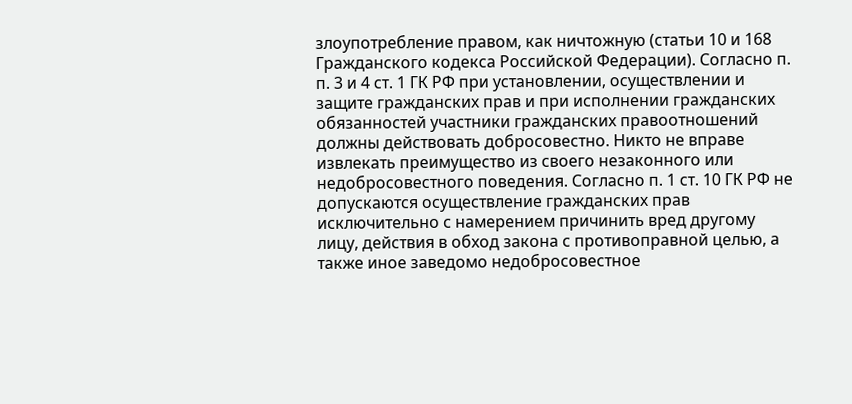злоупотребление правом, как ничтожную (статьи 10 и 168 Гражданского кодекса Российской Федерации). Согласно п. п. 3 и 4 ст. 1 ГК РФ при установлении, осуществлении и защите гражданских прав и при исполнении гражданских обязанностей участники гражданских правоотношений должны действовать добросовестно. Никто не вправе извлекать преимущество из своего незаконного или недобросовестного поведения. Согласно п. 1 ст. 10 ГК РФ не допускаются осуществление гражданских прав исключительно с намерением причинить вред другому лицу, действия в обход закона с противоправной целью, а также иное заведомо недобросовестное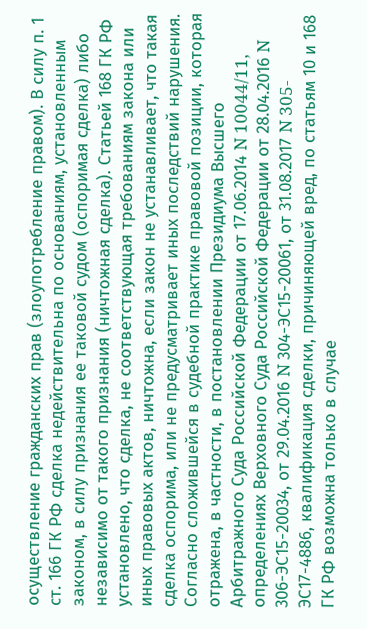осуществление гражданских прав (злоупотребление правом). В силу п. 1 ст. 166 ГК РФ сделка недействительна по основаниям, установленным законом, в силу признания ее таковой судом (оспоримая сделка) либо независимо от такого признания (ничтожная сделка). Статьей 168 ГК РФ установлено, что сделка, не соответствующая требованиям закона или иных правовых актов, ничтожна, если закон не устанавливает, что такая сделка оспорима, или не предусматривает иных последствий нарушения. Согласно сложившейся в судебной практике правовой позиции, которая отражена, в частности, в постановлении Президиума Высшего Арбитражного Суда Российской Федерации от 17.06.2014 N 10044/11, определениях Верховного Суда Российской Федерации от 28.04.2016 N 306-ЭС15-20034, от 29.04.2016 N 304-ЭС15-20061, от 31.08.2017 N 305-ЭС17-4886, квалификация сделки, причиняющей вред, по статьям 10 и 168 ГК РФ возможна только в случае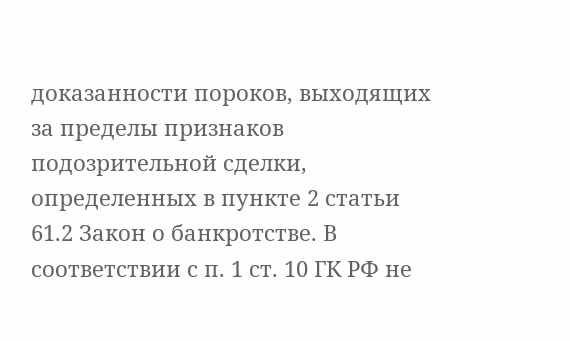доказанности пороков, выходящих за пределы признаков подозрительной сделки, определенных в пункте 2 статьи 61.2 Закон о банкротстве. В соответствии с п. 1 ст. 10 ГК РФ не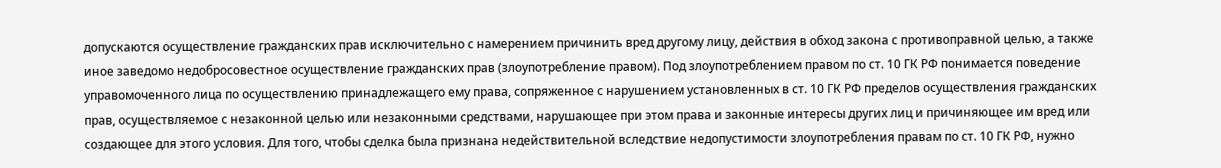допускаются осуществление гражданских прав исключительно с намерением причинить вред другому лицу, действия в обход закона с противоправной целью, а также иное заведомо недобросовестное осуществление гражданских прав (злоупотребление правом). Под злоупотреблением правом по ст. 10 ГК РФ понимается поведение управомоченного лица по осуществлению принадлежащего ему права, сопряженное с нарушением установленных в ст. 10 ГК РФ пределов осуществления гражданских прав, осуществляемое с незаконной целью или незаконными средствами, нарушающее при этом права и законные интересы других лиц и причиняющее им вред или создающее для этого условия. Для того, чтобы сделка была признана недействительной вследствие недопустимости злоупотребления правам по ст. 10 ГК РФ, нужно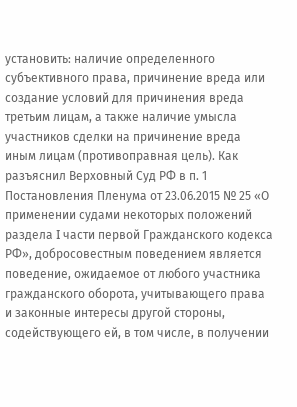установить: наличие определенного субъективного права, причинение вреда или создание условий для причинения вреда третьим лицам, а также наличие умысла участников сделки на причинение вреда иным лицам (противоправная цель). Как разъяснил Верховный Суд РФ в п. 1 Постановления Пленума от 23.06.2015 № 25 «О применении судами некоторых положений раздела I части первой Гражданского кодекса РФ», добросовестным поведением является поведение, ожидаемое от любого участника гражданского оборота, учитывающего права и законные интересы другой стороны, содействующего ей, в том числе, в получении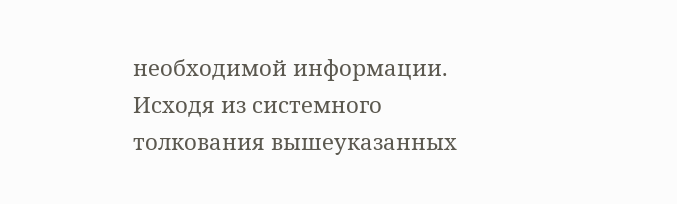необходимой информации. Исходя из системного толкования вышеуказанных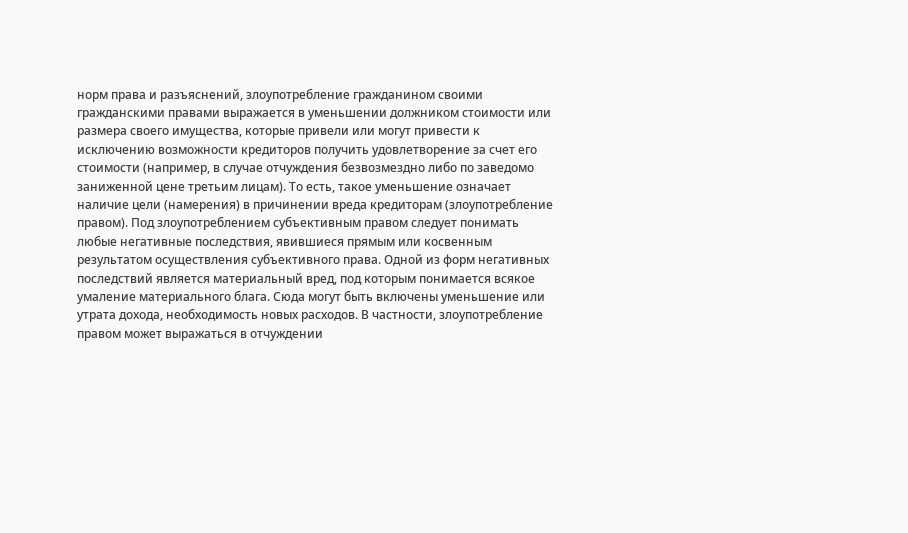норм права и разъяснений, злоупотребление гражданином своими гражданскими правами выражается в уменьшении должником стоимости или размера своего имущества, которые привели или могут привести к исключению возможности кредиторов получить удовлетворение за счет его стоимости (например, в случае отчуждения безвозмездно либо по заведомо заниженной цене третьим лицам). То есть, такое уменьшение означает наличие цели (намерения) в причинении вреда кредиторам (злоупотребление правом). Под злоупотреблением субъективным правом следует понимать любые негативные последствия, явившиеся прямым или косвенным результатом осуществления субъективного права. Одной из форм негативных последствий является материальный вред, под которым понимается всякое умаление материального блага. Сюда могут быть включены уменьшение или утрата дохода, необходимость новых расходов. В частности, злоупотребление правом может выражаться в отчуждении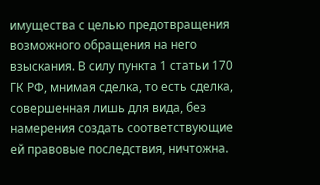имущества с целью предотвращения возможного обращения на него взыскания. В силу пункта 1 статьи 170 ГК РФ, мнимая сделка, то есть сделка, совершенная лишь для вида, без намерения создать соответствующие ей правовые последствия, ничтожна.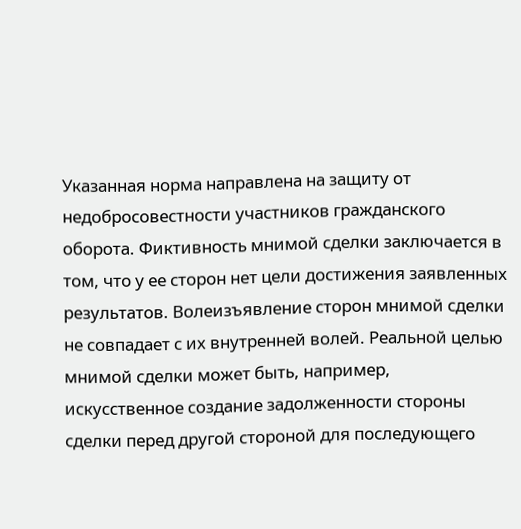Указанная норма направлена на защиту от недобросовестности участников гражданского оборота. Фиктивность мнимой сделки заключается в том, что у ее сторон нет цели достижения заявленных результатов. Волеизъявление сторон мнимой сделки не совпадает с их внутренней волей. Реальной целью мнимой сделки может быть, например, искусственное создание задолженности стороны сделки перед другой стороной для последующего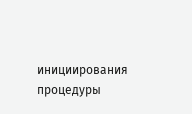инициирования процедуры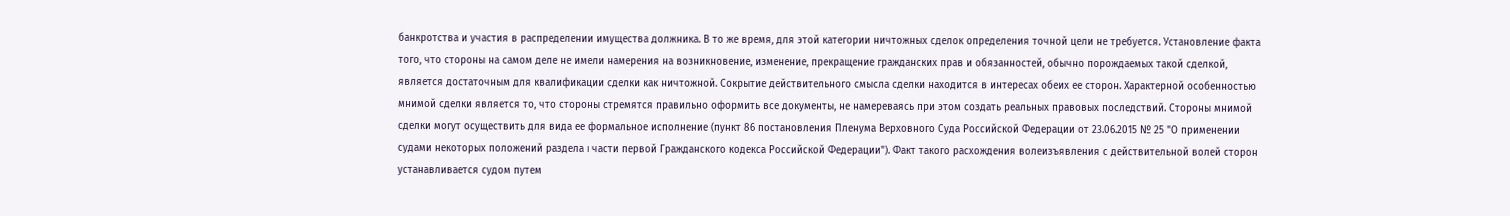банкротства и участия в распределении имущества должника. В то же время, для этой категории ничтожных сделок определения точной цели не требуется. Установление факта того, что стороны на самом деле не имели намерения на возникновение, изменение, прекращение гражданских прав и обязанностей, обычно порождаемых такой сделкой, является достаточным для квалификации сделки как ничтожной. Сокрытие действительного смысла сделки находится в интересах обеих ее сторон. Характерной особенностью мнимой сделки является то, что стороны стремятся правильно оформить все документы, не намереваясь при этом создать реальных правовых последствий. Стороны мнимой сделки могут осуществить для вида ее формальное исполнение (пункт 86 постановления Пленума Верховного Суда Российской Федерации от 23.06.2015 № 25 "О применении судами некоторых положений раздела I части первой Гражданского кодекса Российской Федерации"). Факт такого расхождения волеизъявления с действительной волей сторон устанавливается судом путем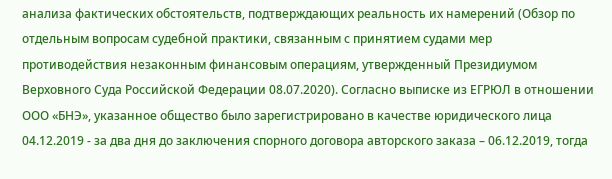анализа фактических обстоятельств, подтверждающих реальность их намерений (Обзор по отдельным вопросам судебной практики, связанным с принятием судами мер противодействия незаконным финансовым операциям, утвержденный Президиумом Верховного Суда Российской Федерации 08.07.2020). Согласно выписке из ЕГРЮЛ в отношении ООО «БНЭ», указанное общество было зарегистрировано в качестве юридического лица 04.12.2019 - за два дня до заключения спорного договора авторского заказа – 06.12.2019, тогда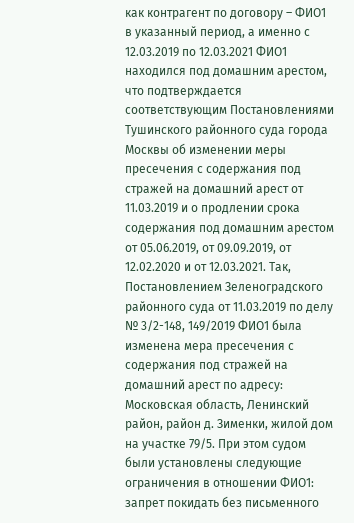как контрагент по договору – ФИО1 в указанный период, а именно с 12.03.2019 по 12.03.2021 ФИО1 находился под домашним арестом, что подтверждается соответствующим Постановлениями Тушинского районного суда города Москвы об изменении меры пресечения с содержания под стражей на домашний арест от 11.03.2019 и о продлении срока содержания под домашним арестом от 05.06.2019, от 09.09.2019, от 12.02.2020 и от 12.03.2021. Так, Постановлением Зеленоградского районного суда от 11.03.2019 по делу № 3/2-148, 149/2019 ФИО1 была изменена мера пресечения с содержания под стражей на домашний арест по адресу: Московская область, Ленинский район, район д. Зименки, жилой дом на участке 79/5. При этом судом были установлены следующие ограничения в отношении ФИО1: запрет покидать без письменного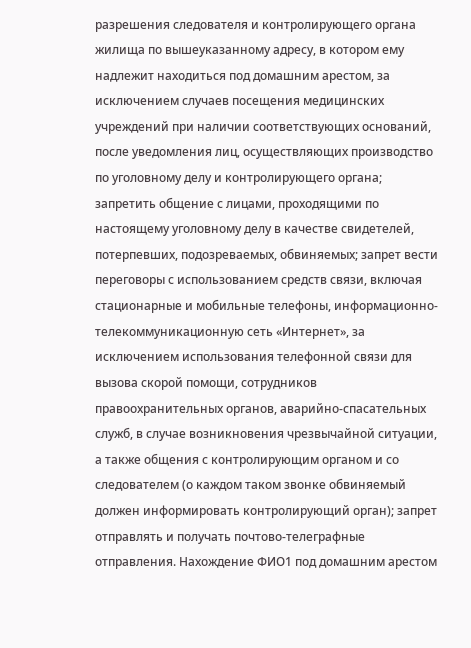разрешения следователя и контролирующего органа жилища по вышеуказанному адресу, в котором ему надлежит находиться под домашним арестом, за исключением случаев посещения медицинских учреждений при наличии соответствующих оснований, после уведомления лиц, осуществляющих производство по уголовному делу и контролирующего органа; запретить общение с лицами, проходящими по настоящему уголовному делу в качестве свидетелей, потерпевших, подозреваемых, обвиняемых; запрет вести переговоры с использованием средств связи, включая стационарные и мобильные телефоны, информационно-телекоммуникационную сеть «Интернет», за исключением использования телефонной связи для вызова скорой помощи, сотрудников правоохранительных органов, аварийно-спасательных служб, в случае возникновения чрезвычайной ситуации, а также общения с контролирующим органом и со следователем (о каждом таком звонке обвиняемый должен информировать контролирующий орган); запрет отправлять и получать почтово-телеграфные отправления. Нахождение ФИО1 под домашним арестом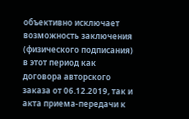объективно исключает возможность заключения (физического подписания) в этот период как договора авторского заказа от 06.12.2019, так и акта приема-передачи к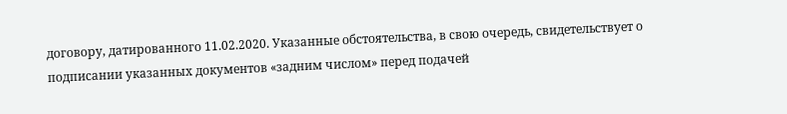договору, датированного 11.02.2020. Указанные обстоятельства, в свою очередь, свидетельствует о подписании указанных документов «задним числом» перед подачей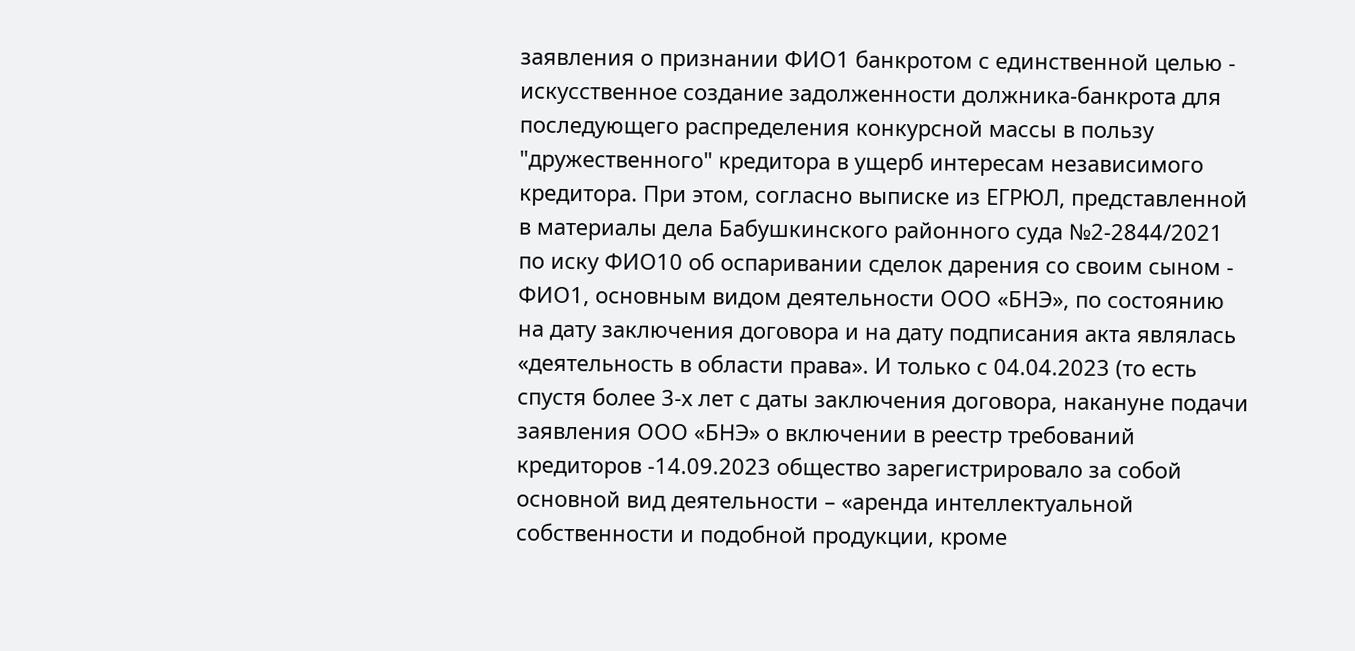заявления о признании ФИО1 банкротом с единственной целью - искусственное создание задолженности должника-банкрота для последующего распределения конкурсной массы в пользу "дружественного" кредитора в ущерб интересам независимого кредитора. При этом, согласно выписке из ЕГРЮЛ, представленной в материалы дела Бабушкинского районного суда №2-2844/2021 по иску ФИО10 об оспаривании сделок дарения со своим сыном - ФИО1, основным видом деятельности ООО «БНЭ», по состоянию на дату заключения договора и на дату подписания акта являлась «деятельность в области права». И только с 04.04.2023 (то есть спустя более 3-х лет с даты заключения договора, накануне подачи заявления ООО «БНЭ» о включении в реестр требований кредиторов -14.09.2023 общество зарегистрировало за собой основной вид деятельности – «аренда интеллектуальной собственности и подобной продукции, кроме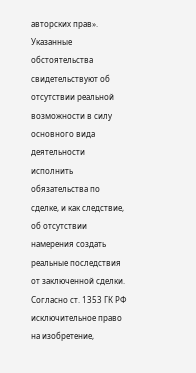авторских прав». Указанные обстоятельства свидетельствуют об отсутствии реальной возможности в силу основного вида деятельности исполнить обязательства по сделке, и как следствие, об отсутствии намерения создать реальные последствия от заключенной сделки. Согласно ст. 1353 ГК РФ исключительное право на изобретение,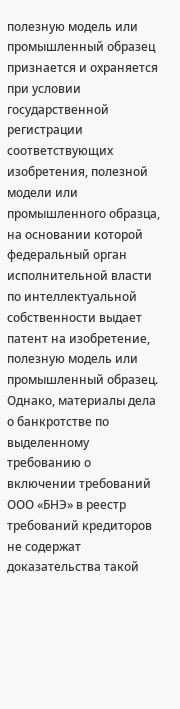полезную модель или промышленный образец признается и охраняется при условии государственной регистрации соответствующих изобретения, полезной модели или промышленного образца, на основании которой федеральный орган исполнительной власти по интеллектуальной собственности выдает патент на изобретение, полезную модель или промышленный образец. Однако, материалы дела о банкротстве по выделенному требованию о включении требований ООО «БНЭ» в реестр требований кредиторов не содержат доказательства такой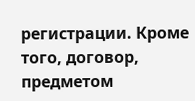регистрации. Кроме того, договор, предметом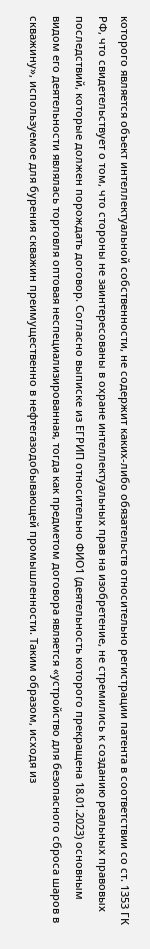которого является объект интеллектуальной собственности, не содержит каких-либо обязательств относительно регистрации патента в соответствии со ст. 1353 ГК РФ, что свидетельствует о том, что стороны не заинтересованы в охране интеллектуальных прав на изобретение, не стремились к созданию реальных правовых последствий, которые должен порождать договор. Согласно выписке из ЕГРИП относительно ФИО1 (деятельность которого прекращена 18.01.2023) основным видом его деятельности являлась торговля оптовая неспециализированная, тогда как предметом договора является «устройство для безопасного сброса шаров в скважину», используемое для бурения скважин преимущественно в нефтегазодобывающей промышленности. Таким образом, исходя из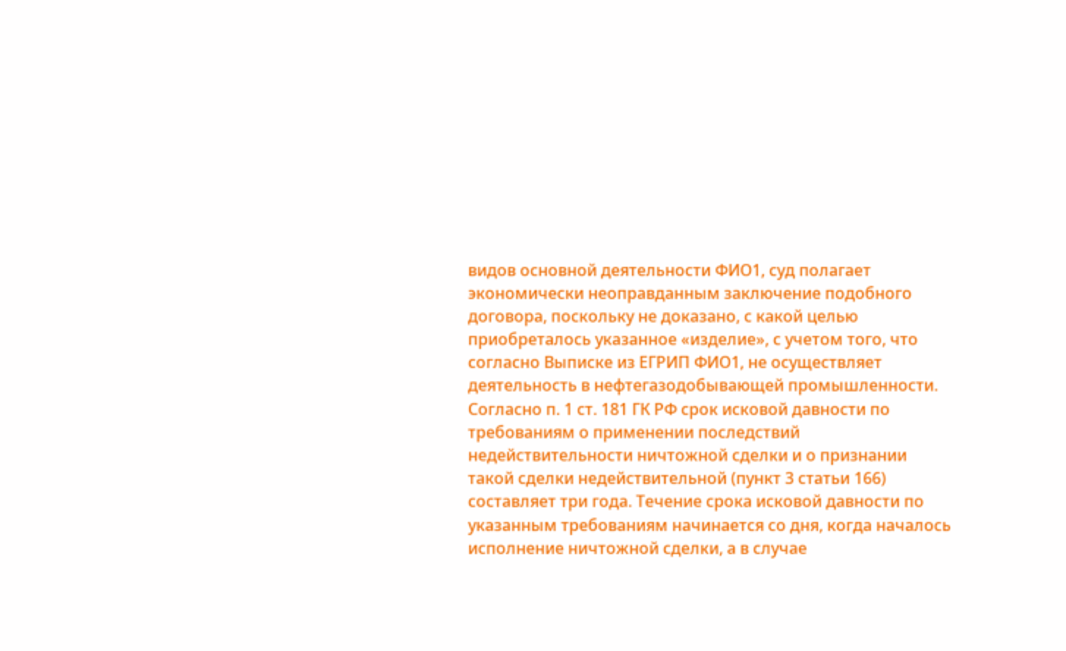видов основной деятельности ФИО1, суд полагает экономически неоправданным заключение подобного договора, поскольку не доказано, с какой целью приобреталось указанное «изделие», с учетом того, что согласно Выписке из ЕГРИП ФИО1, не осуществляет деятельность в нефтегазодобывающей промышленности. Согласно п. 1 ст. 181 ГК РФ срок исковой давности по требованиям о применении последствий недействительности ничтожной сделки и о признании такой сделки недействительной (пункт 3 статьи 166) составляет три года. Течение срока исковой давности по указанным требованиям начинается со дня, когда началось исполнение ничтожной сделки, а в случае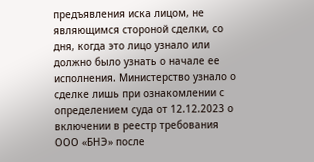предъявления иска лицом, не являющимся стороной сделки, со дня, когда это лицо узнало или должно было узнать о начале ее исполнения. Министерство узнало о сделке лишь при ознакомлении с определением суда от 12.12.2023 о включении в реестр требования ООО «БНЭ» после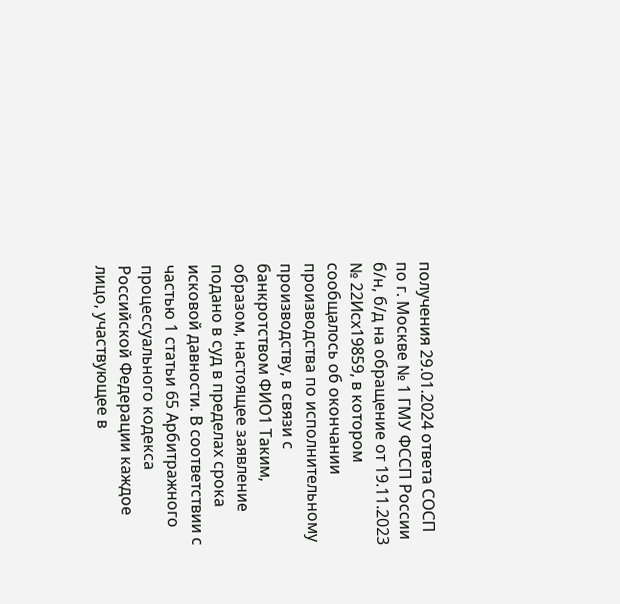получения 29.01.2024 ответа СОСП по г. Москве № 1 ГМУ ФССП России б/н, б/д на обращение от 19.11.2023 № 22Исх19859, в котором сообщалось об окончании производства по исполнительному производству, в связи с банкротством ФИО1 Таким, образом, настоящее заявление подано в суд в пределах срока исковой давности. В соответствии с частью 1 статьи 65 Арбитражного процессуального кодекса Российской Федерации каждое лицо, участвующее в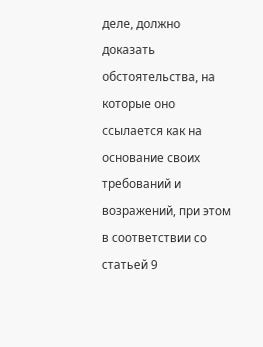деле, должно доказать обстоятельства, на которые оно ссылается как на основание своих требований и возражений, при этом в соответствии со статьей 9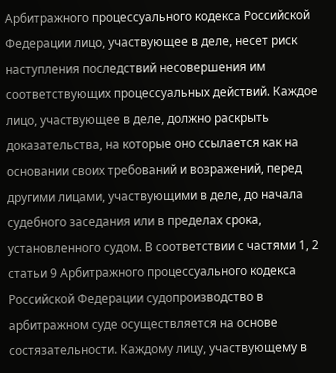Арбитражного процессуального кодекса Российской Федерации лицо, участвующее в деле, несет риск наступления последствий несовершения им соответствующих процессуальных действий. Каждое лицо, участвующее в деле, должно раскрыть доказательства, на которые оно ссылается как на основании своих требований и возражений, перед другими лицами, участвующими в деле, до начала судебного заседания или в пределах срока, установленного судом. В соответствии с частями 1, 2 статьи 9 Арбитражного процессуального кодекса Российской Федерации судопроизводство в арбитражном суде осуществляется на основе состязательности. Каждому лицу, участвующему в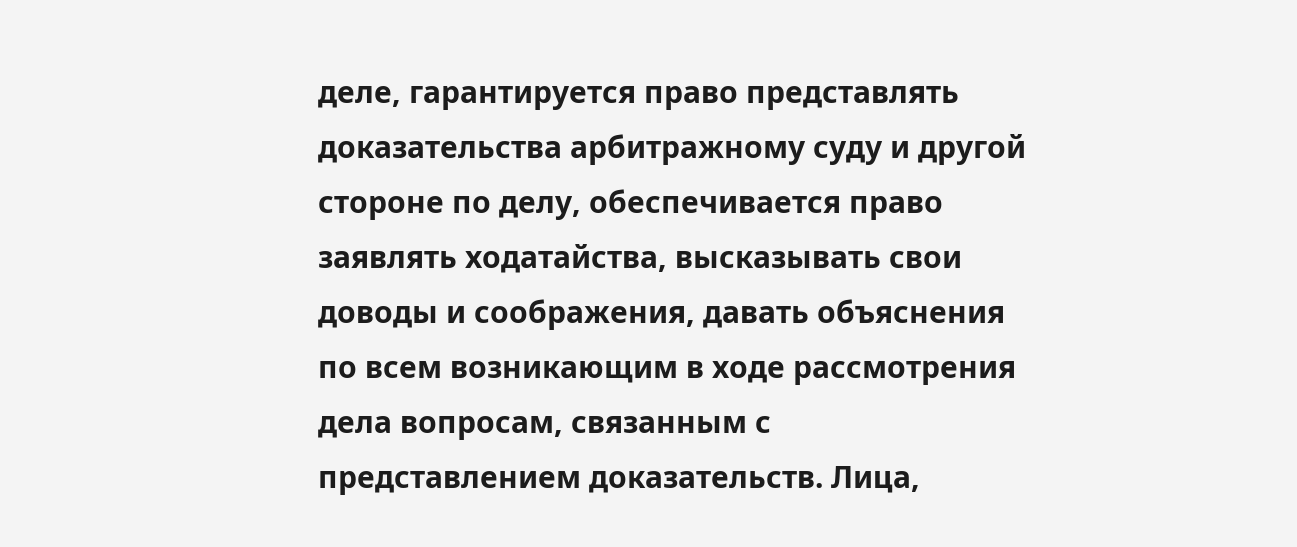деле, гарантируется право представлять доказательства арбитражному суду и другой стороне по делу, обеспечивается право заявлять ходатайства, высказывать свои доводы и соображения, давать объяснения по всем возникающим в ходе рассмотрения дела вопросам, связанным с представлением доказательств. Лица,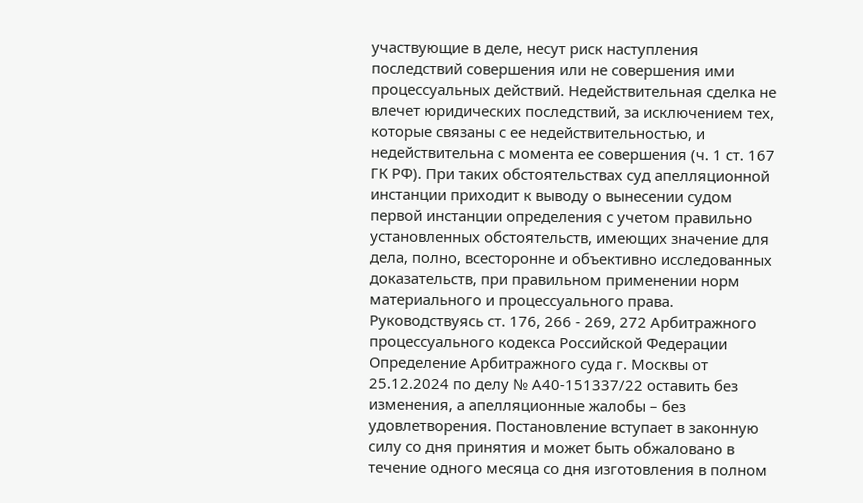участвующие в деле, несут риск наступления последствий совершения или не совершения ими процессуальных действий. Недействительная сделка не влечет юридических последствий, за исключением тех, которые связаны с ее недействительностью, и недействительна с момента ее совершения (ч. 1 ст. 167 ГК РФ). При таких обстоятельствах суд апелляционной инстанции приходит к выводу о вынесении судом первой инстанции определения с учетом правильно установленных обстоятельств, имеющих значение для дела, полно, всесторонне и объективно исследованных доказательств, при правильном применении норм материального и процессуального права. Руководствуясь ст. 176, 266 - 269, 272 Арбитражного процессуального кодекса Российской Федерации Определение Арбитражного суда г. Москвы от 25.12.2024 по делу № А40-151337/22 оставить без изменения, а апелляционные жалобы – без удовлетворения. Постановление вступает в законную силу со дня принятия и может быть обжаловано в течение одного месяца со дня изготовления в полном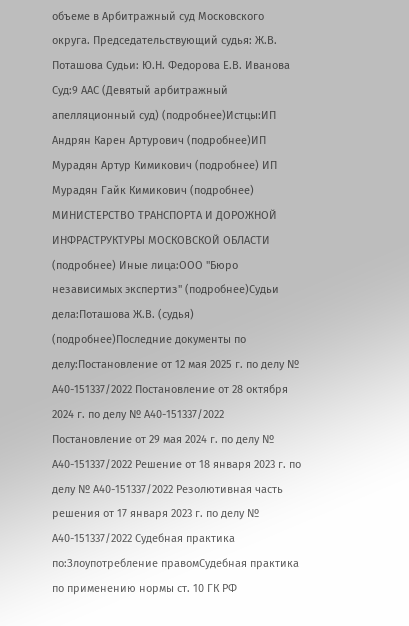объеме в Арбитражный суд Московского округа. Председательствующий судья: Ж.В. Поташова Судьи: Ю.Н. Федорова Е.В. Иванова Суд:9 ААС (Девятый арбитражный апелляционный суд) (подробнее)Истцы:ИП Андрян Карен Артурович (подробнее)ИП Мурадян Артур Кимикович (подробнее) ИП Мурадян Гайк Кимикович (подробнее) МИНИСТЕРСТВО ТРАНСПОРТА И ДОРОЖНОЙ ИНФРАСТРУКТУРЫ МОСКОВСКОЙ ОБЛАСТИ (подробнее) Иные лица:ООО "Бюро независимых экспертиз" (подробнее)Судьи дела:Поташова Ж.В. (судья) (подробнее)Последние документы по делу:Постановление от 12 мая 2025 г. по делу № А40-151337/2022 Постановление от 28 октября 2024 г. по делу № А40-151337/2022 Постановление от 29 мая 2024 г. по делу № А40-151337/2022 Решение от 18 января 2023 г. по делу № А40-151337/2022 Резолютивная часть решения от 17 января 2023 г. по делу № А40-151337/2022 Судебная практика по:Злоупотребление правомСудебная практика по применению нормы ст. 10 ГК РФ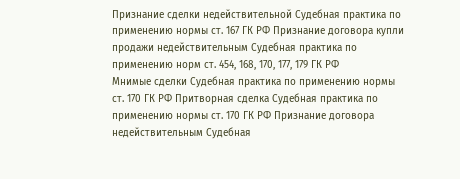Признание сделки недействительной Судебная практика по применению нормы ст. 167 ГК РФ Признание договора купли продажи недействительным Судебная практика по применению норм ст. 454, 168, 170, 177, 179 ГК РФ
Мнимые сделки Судебная практика по применению нормы ст. 170 ГК РФ Притворная сделка Судебная практика по применению нормы ст. 170 ГК РФ Признание договора недействительным Судебная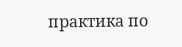практика по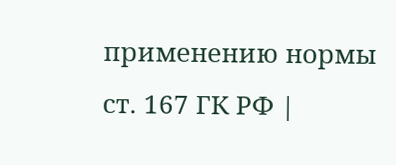применению нормы ст. 167 ГК РФ |